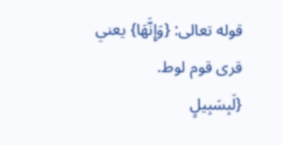قوله تعالى: {وَإِنَّهَا} يعني قرى قوم لوط.
{لَبِسَبِيلٍ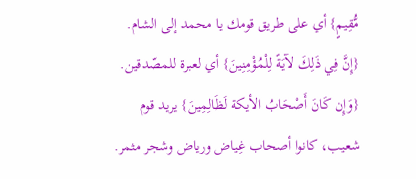مُّقِيمٍ} أي على طريق قومك يا محمد إلى الشام.
{إِنَّ فِي ذَلِكَ لآيَةً لِلْمُؤْمِنِينَ} أي لعبرة للمصّدقين.
{وَإِن كَانَ أَصْحَابُ الأيكة لَظَالِمِينَ} يريد قوم شعيب، كانوا أصحاب غِياض ورياض وشجر مثمر.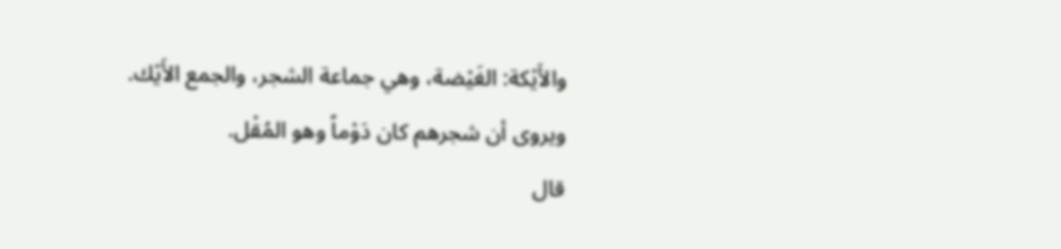والأَيْكة: الغَيْضة، وهي جماعة الشجر، والجمع الأَيْك.
ويروى أن شجرهم كان دَوْماً وهو المُقْل.
قال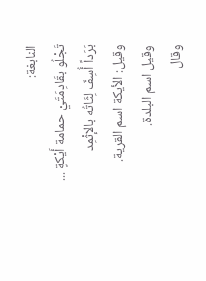النابغة:
تَجْلُو بقَادِمَتَيْ حمامة أَيْكةٍ ...
بَرَداً أُسِفّ لِثَاتُه بالإثْمِد
وقيل: الأيكة اسم القرية.
وقيل اسم البلدة.
وقال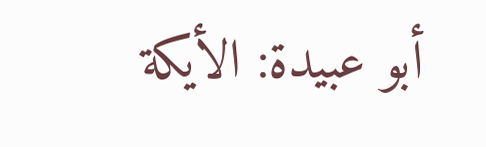أبو عبيدة: الأيكة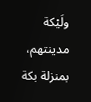ولَيْكة مدينتهم، بمنزلة بكة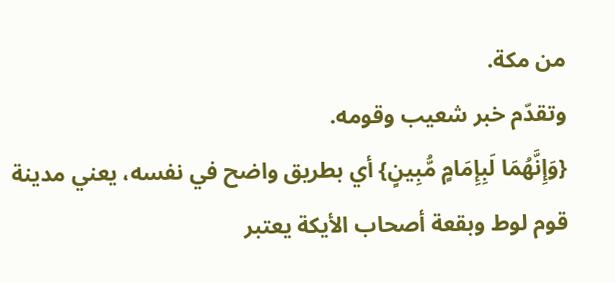من مكة.
وتقدّم خبر شعيب وقومه.
{وَإِنَّهُمَا لَبِإِمَامٍ مُّبِينٍ} أي بطريق واضح في نفسه، يعني مدينة قوم لوط وبقعة أصحاب الأيكة يعتبر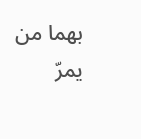بهما من يمرّ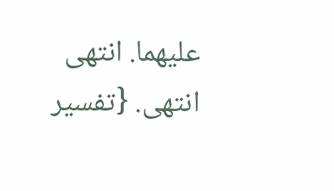عليهما. انتهى انتهى. {تفسير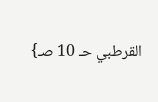القرطبي حـ 10 صـ}